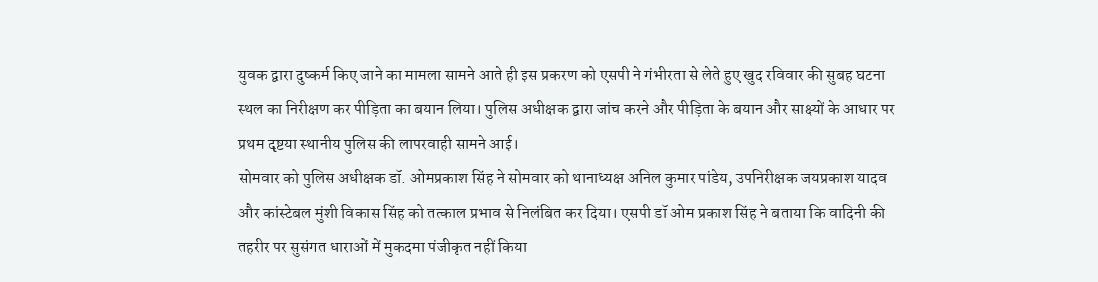युवक द्वारा दुष्कर्म किए जाने का मामला सामने आते ही इस प्रकरण को एसपी ने गंभीरता से लेते हुए खुद रविवार की सुबह घटना स्थल का निरीक्षण कर पीड़िता का बयान लिया। पुलिस अधीक्षक द्वारा जांच करने और पीड़िता के बयान और साक्ष्यों के आधार पर प्रथम दृष्टया स्थानीय पुलिस की लापरवाही सामने आई।
सोमवार को पुलिस अधीक्षक डॉ. ओमप्रकाश सिंह ने सोमवार को थानाध्यक्ष अनिल कुमार पांडेय, उपनिरीक्षक जयप्रकाश यादव और कांस्टेबल मुंशी विकास सिंह को तत्काल प्रभाव से निलंबित कर दिया। एसपी डॉ ओम प्रकाश सिंह ने बताया कि वादिनी की तहरीर पर सुसंगत धाराओं में मुकदमा पंजीकृत नहीं किया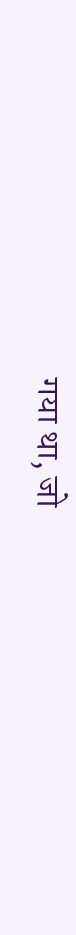गया था, जो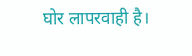घोर लापरवाही है।